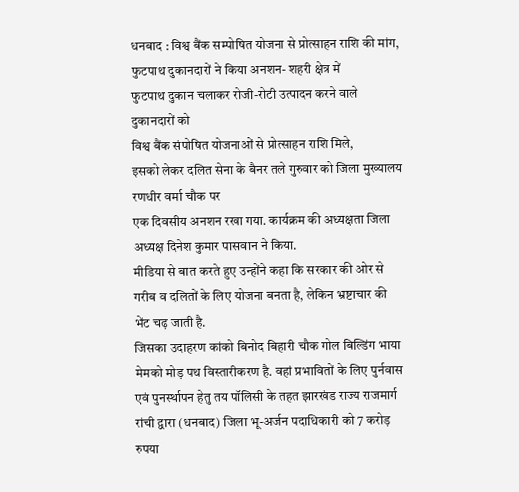धनबाद : विश्व बैंक सम्पोषित योजना से प्रोत्साहन राशि की मांग, फुटपाथ दुकानदारों ने किया अनशन- शहरी क्षेत्र में
फुटपाथ दुकान चलाकर रोजी-रोटी उत्पादन करने वाले दुकानदारों को
विश्व बैंक संपोषित योजनाओं से प्रोत्साहन राशि मिले,
इसको लेकर दलित सेना के बैनर तले गुरुवार को जिला मुख्यालय रणधीर वर्मा चौक पर
एक दिवसीय अनशन रखा गया. कार्यक्रम की अध्यक्षता जिला अध्यक्ष दिनेश कुमार पासवान ने किया.
मीडिया से बात करते हुए उन्होंने कहा कि सरकार की ओर से
गरीब व दलितों के लिए योजना बनता है, लेकिन भ्रष्टाचार की भेंट चढ़ जाती है.
जिसका उदाहरण कांको बिनोद बिहारी चौक गोल बिल्डिंग भाया मेमको मोड़ पथ विस्तारीकरण है. वहां प्रभावितों के लिए पुर्नवास एवं पुनर्स्थापन हेतु तय पॉलिसी के तहत झारखंड राज्य राजमार्ग रांची द्वारा (धनबाद) जिला भू-अर्जन पदाधिकारी को 7 करोड़ रुपया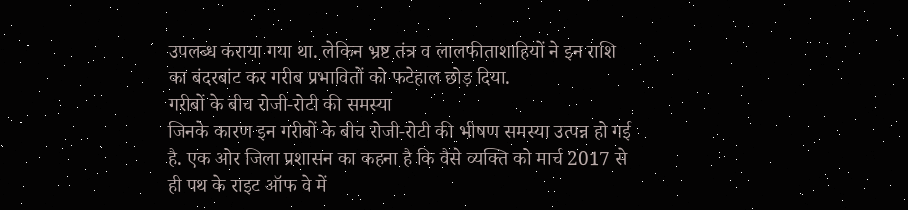उपलब्ध कराया गया था. लेकिन भ्रष्ट तंत्र व लालफीताशाहियों ने इन राशि का बंदरबांट कर गरीब प्रभावितों को फटेहाल छोड़ दिया.
गरीबों के बीच रोजी-रोटी की समस्या
जिनके कारण इन गरीबों के बीच रोजी-रोटी की भीषण समस्या उत्पन्न हो गई है. एक ओर जिला प्रशासन का कहना है कि वैसे व्यक्ति को मार्च 2017 से ही पथ के राइट ऑफ वे में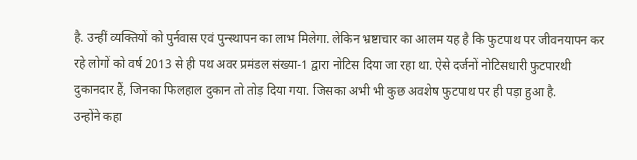है. उन्हीं व्यक्तियों को पुर्नवास एवं पुन्स्थापन का लाभ मिलेगा. लेकिन भ्रष्टाचार का आलम यह है कि फुटपाथ पर जीवनयापन कर रहे लोगों को वर्ष 2013 से ही पथ अवर प्रमंडल संख्या-1 द्वारा नोटिस दिया जा रहा था. ऐसे दर्जनों नोटिसधारी फुटपारथी दुकानदार हैं, जिनका फिलहाल दुकान तो तोड़ दिया गया. जिसका अभी भी कुछ अवशेष फुटपाथ पर ही पड़ा हुआ है.
उन्होंने कहा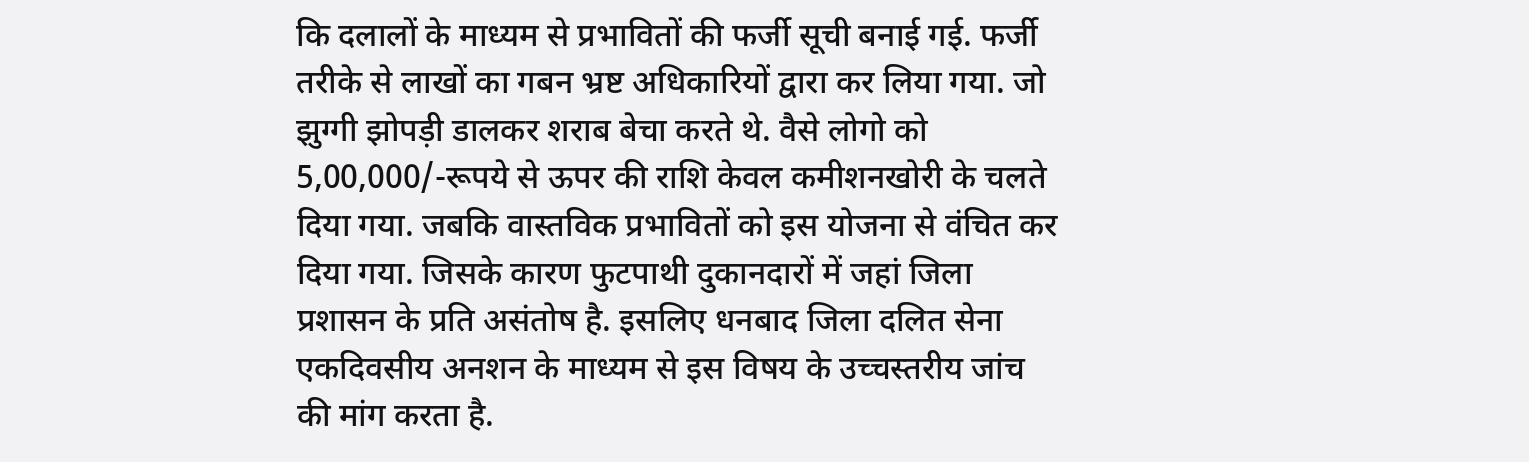कि दलालों के माध्यम से प्रभावितों की फर्जी सूची बनाई गई. फर्जी तरीके से लाखों का गबन भ्रष्ट अधिकारियों द्वारा कर लिया गया. जो झुग्गी झोपड़ी डालकर शराब बेचा करते थे. वैसे लोगो को 5,00,000/-रूपये से ऊपर की राशि केवल कमीशनखोरी के चलते दिया गया. जबकि वास्तविक प्रभावितों को इस योजना से वंचित कर दिया गया. जिसके कारण फुटपाथी दुकानदारों में जहां जिला प्रशासन के प्रति असंतोष है. इसलिए धनबाद जिला दलित सेना एकदिवसीय अनशन के माध्यम से इस विषय के उच्चस्तरीय जांच की मांग करता है.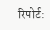रिपोर्ट: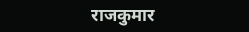राजकुमार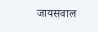जायसवाल